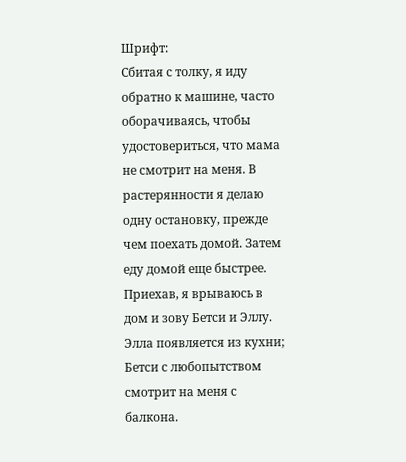Шрифт:
Сбитая с толку, я иду обратно к машине, часто оборачиваясь, чтобы удостовериться, что мама не смотрит на меня. В растерянности я делаю одну остановку, прежде чем поехать домой. Затем еду домой еще быстрее. Приехав, я врываюсь в дом и зову Бетси и Эллу. Элла появляется из кухни; Бетси с любопытством смотрит на меня с балкона.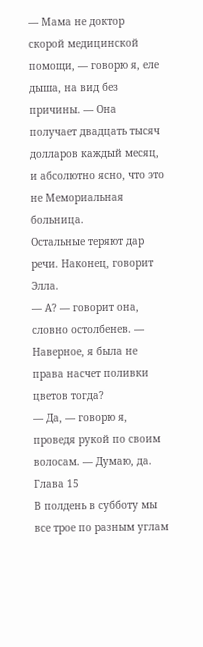— Мама не доктор скорой медицинской помощи, — говорю я, еле дыша, на вид без причины. — Она получает двадцать тысяч долларов каждый месяц, и абсолютно ясно, что это не Мемориальная больница.
Остальные теряют дар речи. Наконец, говорит Элла.
— А? — говорит она, словно остолбенев. — Наверное, я была не права насчет поливки цветов тогда?
— Да, — говорю я, проведя рукой по своим волосам. — Думаю, да.
Глава 15
В полдень в субботу мы все трое по разным углам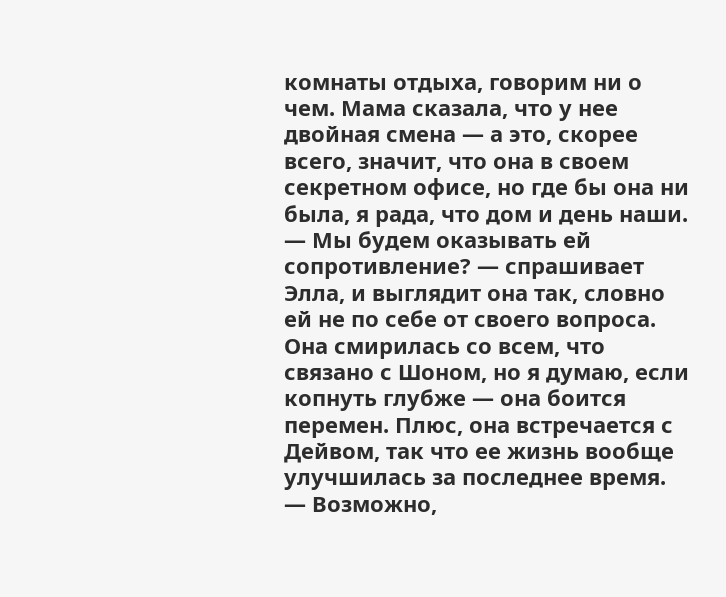комнаты отдыха, говорим ни о чем. Мама сказала, что у нее двойная смена — а это, скорее всего, значит, что она в своем секретном офисе, но где бы она ни была, я рада, что дом и день наши.
— Мы будем оказывать ей сопротивление? — спрашивает Элла, и выглядит она так, словно ей не по себе от своего вопроса. Она смирилась со всем, что связано с Шоном, но я думаю, если копнуть глубже — она боится перемен. Плюс, она встречается с Дейвом, так что ее жизнь вообще улучшилась за последнее время.
— Возможно,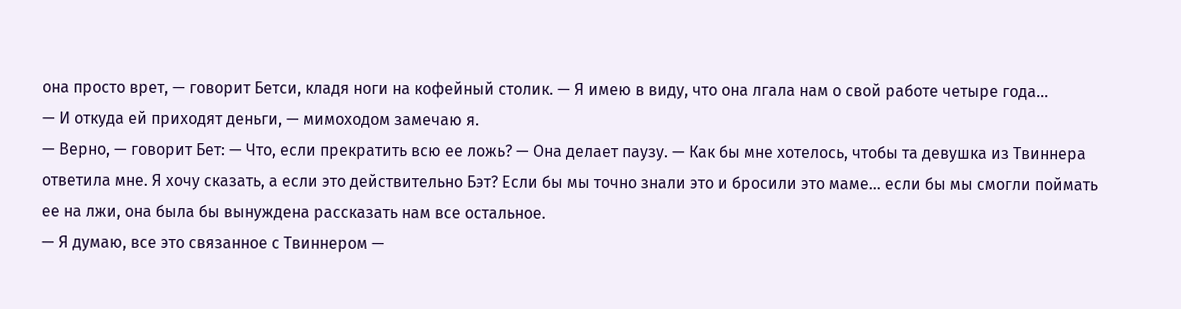она просто врет, — говорит Бетси, кладя ноги на кофейный столик. — Я имею в виду, что она лгала нам о свой работе четыре года…
— И откуда ей приходят деньги, — мимоходом замечаю я.
— Верно, — говорит Бет: — Что, если прекратить всю ее ложь? — Она делает паузу. — Как бы мне хотелось, чтобы та девушка из Твиннера ответила мне. Я хочу сказать, а если это действительно Бэт? Если бы мы точно знали это и бросили это маме… если бы мы смогли поймать ее на лжи, она была бы вынуждена рассказать нам все остальное.
— Я думаю, все это связанное с Твиннером —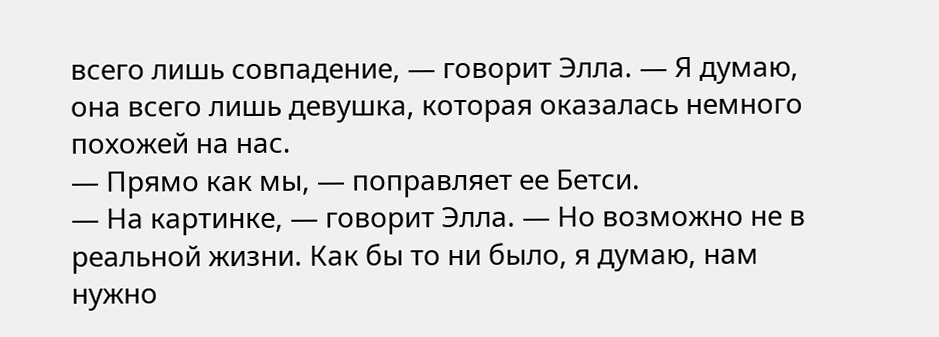всего лишь совпадение, — говорит Элла. — Я думаю, она всего лишь девушка, которая оказалась немного похожей на нас.
— Прямо как мы, — поправляет ее Бетси.
— На картинке, — говорит Элла. — Но возможно не в реальной жизни. Как бы то ни было, я думаю, нам нужно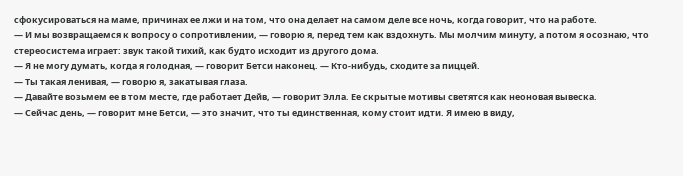сфокусироваться на маме, причинах ее лжи и на том, что она делает на самом деле все ночь, когда говорит, что на работе.
— И мы возвращаемся к вопросу о сопротивлении, — говорю я, перед тем как вздохнуть. Мы молчим минуту, а потом я осознаю, что стереосистема играет: звук такой тихий, как будто исходит из другого дома.
— Я не могу думать, когда я голодная, — говорит Бетси наконец. — Кто-нибудь, сходите за пиццей.
— Ты такая ленивая, — говорю я, закатывая глаза.
— Давайте возьмем ее в том месте, где работает Дейв, — говорит Элла. Ее скрытые мотивы светятся как неоновая вывеска.
— Сейчас день, — говорит мне Бетси, — это значит, что ты единственная, кому стоит идти. Я имею в виду,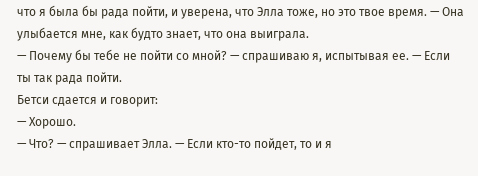что я была бы рада пойти, и уверена, что Элла тоже, но это твое время. — Она улыбается мне, как будто знает, что она выиграла.
— Почему бы тебе не пойти со мной? — спрашиваю я, испытывая ее. — Если ты так рада пойти.
Бетси сдается и говорит:
— Хорошо.
— Что? — спрашивает Элла. — Если кто-то пойдет, то и я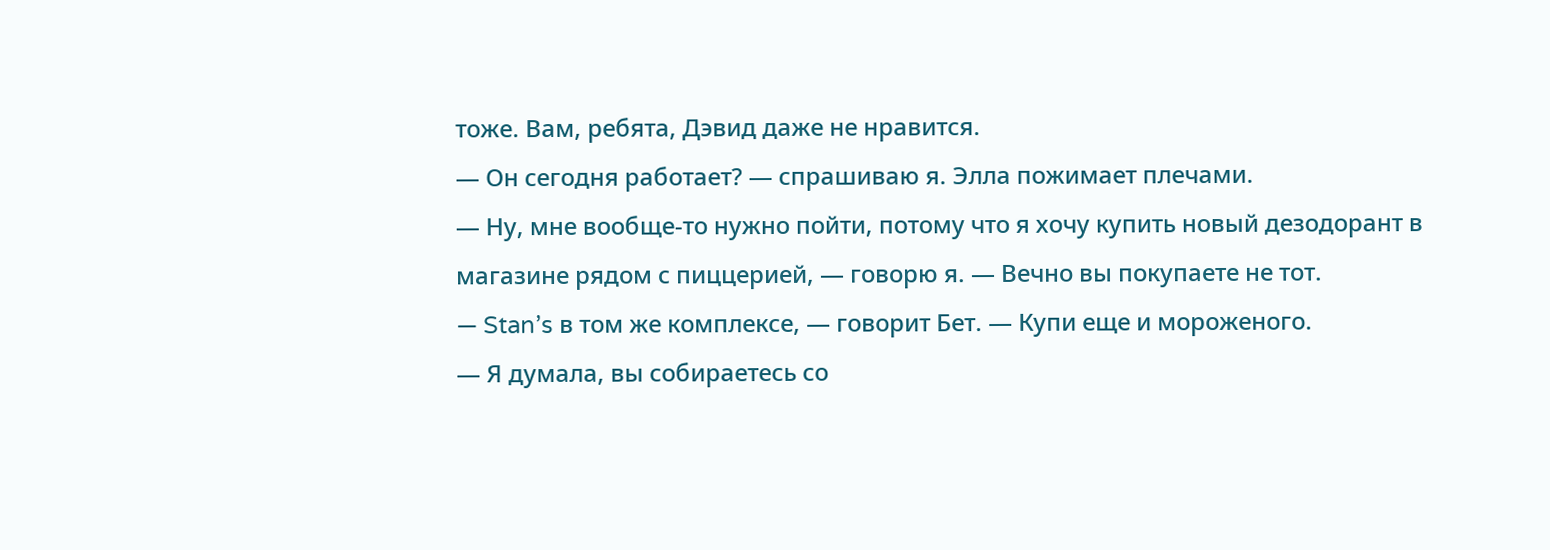тоже. Вам, ребята, Дэвид даже не нравится.
— Он сегодня работает? — спрашиваю я. Элла пожимает плечами.
— Ну, мне вообще-то нужно пойти, потому что я хочу купить новый дезодорант в магазине рядом с пиццерией, — говорю я. — Вечно вы покупаете не тот.
— Stan’s в том же комплексе, — говорит Бет. — Купи еще и мороженого.
— Я думала, вы собираетесь со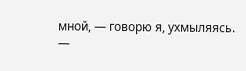мной, — говорю я, ухмыляясь.
—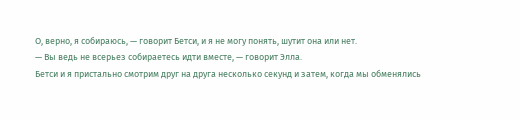О, верно, я собираюсь, — говорит Бетси, и я не могу понять, шутит она или нет.
— Вы ведь не всерьез собираетесь идти вместе, — говорит Элла.
Бетси и я пристально смотрим друг на друга несколько секунд и затем, когда мы обменялись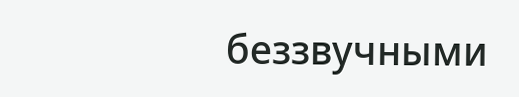беззвучными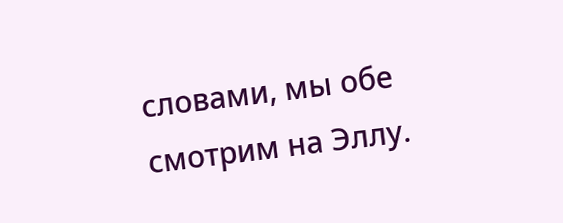словами, мы обе смотрим на Эллу.